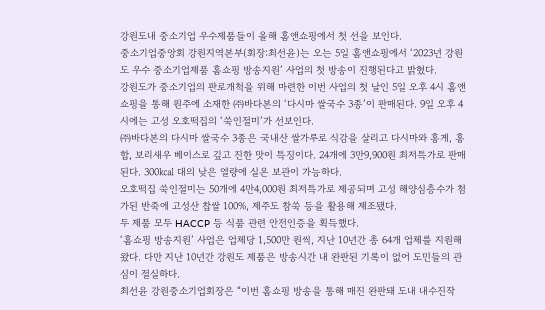강원도내 중소기업 우수제품들이 올해 홈앤쇼핑에서 첫 선을 보인다.
중소기업중앙회 강원지역본부(회장:최선윤)는 오는 5일 홈앤쇼핑에서 ‘2023년 강원도 우수 중소기업제품 홈쇼핑 방송지원’ 사업의 첫 방송이 진행된다고 밝혔다.
강원도가 중소기업의 판로개척을 위해 마련한 이번 사업의 첫 날인 5일 오후 4시 홈앤쇼핑을 통해 원주에 소재한 ㈜바다본의 ‘다시마 쌀국수 3종’이 판매된다. 9일 오후 4시에는 고성 오호떡집의 ‘쑥인절미’가 선보인다.
㈜바다본의 다시마 쌀국수 3종은 국내산 쌀가루로 식감을 살리고 다시마와 홍게, 홍합, 보리새우 베이스로 깊고 진한 맛이 특징이다. 24개에 3만9,900원 최저특가로 판매된다. 300㎉ 대의 낮은 열량에 실온 보관이 가능하다.
오호떡집 쑥인절미는 50개에 4만4,000원 최저특가로 제공되며 고성 해양심층수가 첨가된 반죽에 고성산 찹쌀 100%, 제주도 참쑥 등을 활용해 제조됐다.
두 제품 모두 HACCP 등 식품 관련 안전인증을 획득했다.
‘홈쇼핑 방송지원’ 사업은 업체당 1,500만 원씩, 지난 10년간 총 64개 업체를 지원해 왔다. 다만 지난 10년간 강원도 제품은 방송시간 내 완판된 기록이 없어 도민들의 관심이 절실하다.
최선윤 강원중소기업회장은 “이번 홈쇼핑 방송을 통해 매진 완판돼 도내 내수진작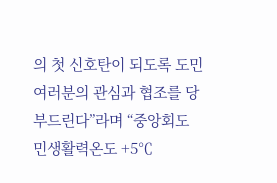의 첫 신호탄이 되도록 도민 여러분의 관심과 협조를 당부드린다”라며 “중앙회도 민생활력온도 +5℃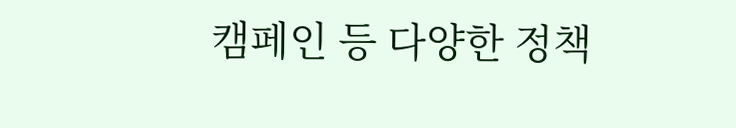캠페인 등 다양한 정책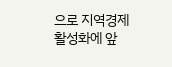으로 지역경제 활성화에 앞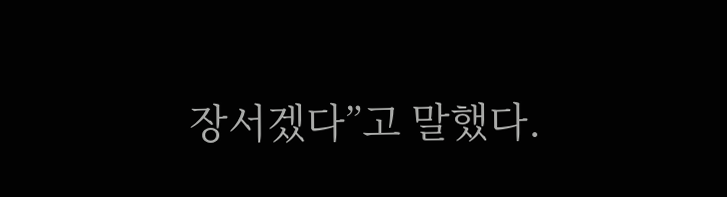장서겠다”고 말했다.